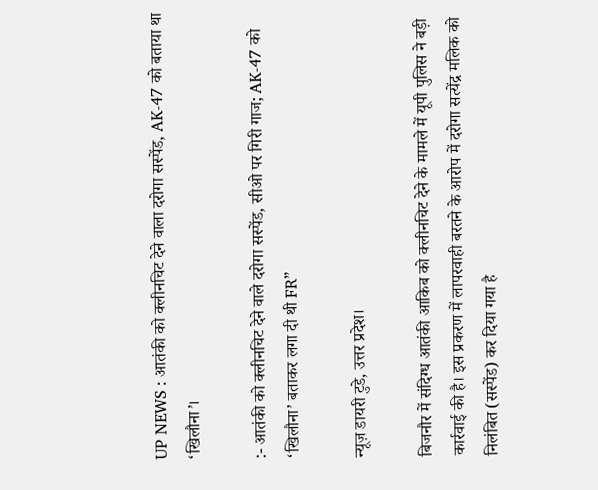UP NEWS : आतंकी को क्लीनचिट देने वाला दरोगा सस्पेंड, AK-47 को बताया था ‘खिलौना’।

:- आतंकी को क्लीनचिट देने वाले दरोगा सस्पेंड, सीओ पर गिरी गाज; AK-47 को ‘खिलौना’ बताकर लगा दी थी FR”

न्यूज़ डायरी टुडे, उत्तर प्रदेश।

बिजनौर में संदिग्ध आतंकी आकिब को क्लीनचिट देने के मामले में यूपी पुलिस ने बड़ी कार्रवाई की है। इस प्रकरण में लापरवाही बरतने के आरोप में दरोगा सत्येंद्र मलिक को निलंबित (सस्पेंड) कर दिया गया है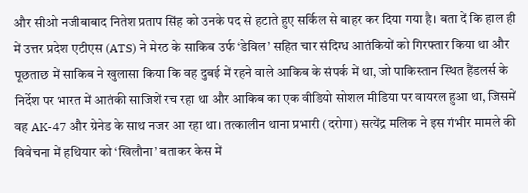और सीओ नजीबाबाद नितेश प्रताप सिंह को उनके पद से हटाते हुए सर्किल से बाहर कर दिया गया है। बता दें कि हाल ही में उत्तर प्रदेश एटीएस (ATS) ने मेरठ के साकिब उर्फ ‘डेविल’ सहित चार संदिग्ध आतंकियों को गिरफ्तार किया था और पूछताछ में साकिब ने खुलासा किया कि वह दुबई में रहने वाले आकिब के संपर्क में था, जो पाकिस्तान स्थित हैंडलर्स के निर्देश पर भारत में आतंकी साजिशें रच रहा था और आकिब का एक वीडियो सोशल मीडिया पर वायरल हुआ था, जिसमें वह AK-47 और ग्रेनेड के साथ नजर आ रहा था। तत्कालीन थाना प्रभारी (दरोगा) सत्येंद्र मलिक ने इस गंभीर मामले की विवेचना में हथियार को ‘खिलौना’ बताकर केस में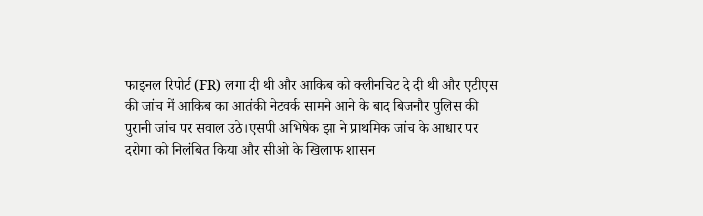फाइनल रिपोर्ट (FR) लगा दी थी और आकिब को क्लीनचिट दे दी थी और एटीएस की जांच में आकिब का आतंकी नेटवर्क सामने आने के बाद बिजनौर पुलिस की पुरानी जांच पर सवाल उठे।एसपी अभिषेक झा ने प्राथमिक जांच के आधार पर दरोगा को निलंबित किया और सीओ के खिलाफ शासन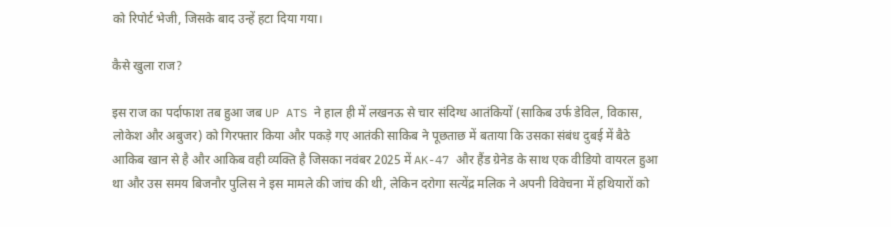को रिपोर्ट भेजी, जिसके बाद उन्हें हटा दिया गया।

कैसे खुला राज?

इस राज का पर्दाफाश तब हुआ जब UP ATS ने हाल ही में लखनऊ से चार संदिग्ध आतंकियों (साकिब उर्फ डेविल, विकास, लोकेश और अबुजर) को गिरफ्तार किया और पकड़े गए आतंकी साकिब ने पूछताछ में बताया कि उसका संबंध दुबई में बैठे आकिब खान से है और आकिब वही व्यक्ति है जिसका नवंबर 2025 में AK-47 और हैंड ग्रेनेड के साथ एक वीडियो वायरल हुआ था और उस समय बिजनौर पुलिस ने इस मामले की जांच की थी, लेकिन दरोगा सत्येंद्र मलिक ने अपनी विवेचना में हथियारों को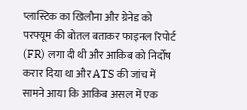प्लास्टिक का खिलौना और ग्रेनेड को परफ्यूम की बोतल बताकर फाइनल रिपोर्ट (FR) लगा दी थी और आकिब को निर्दोष करार दिया था और ATS की जांच में सामने आया कि आकिब असल में एक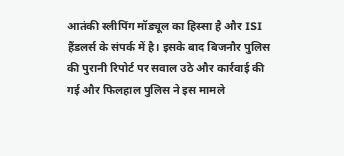आतंकी स्लीपिंग मॉड्यूल का हिस्सा है और ISI हैंडलर्स के संपर्क में है। इसके बाद बिजनौर पुलिस की पुरानी रिपोर्ट पर सवाल उठे और कार्रवाई की गई और फिलहाल पुलिस ने इस मामले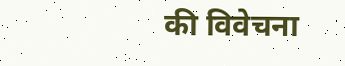की विवेचना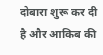दोबारा शुरू कर दी है और आकिब की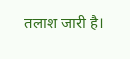तलाश जारी है।